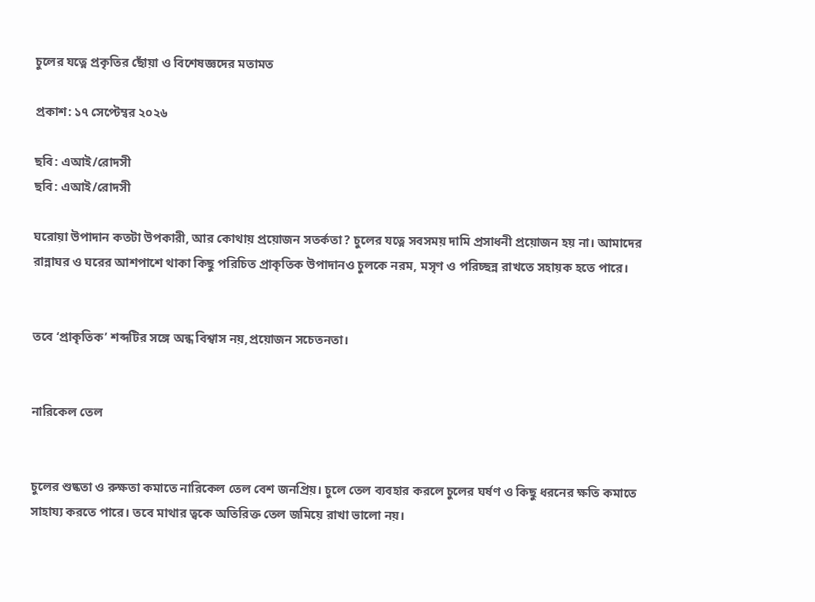চুলের যত্নে প্রকৃতির ছোঁয়া ও বিশেষজ্ঞদের মতামত

প্রকাশ: ১৭ সেপ্টেম্বর ২০২৬

ছবি: এআই/রোদসী
ছবি: এআই/রোদসী

ঘরোয়া উপাদান কতটা উপকারী, আর কোথায় প্রয়োজন সতর্কতা? চুলের যত্নে সবসময় দামি প্রসাধনী প্রয়োজন হয় না। আমাদের রান্নাঘর ও ঘরের আশপাশে থাকা কিছু পরিচিত প্রাকৃতিক উপাদানও চুলকে নরম, মসৃণ ও পরিচ্ছন্ন রাখতে সহায়ক হতে পারে।


তবে ‘প্রাকৃতিক’ শব্দটির সঙ্গে অন্ধ বিশ্বাস নয়,প্রয়োজন সচেতনতা।


নারিকেল তেল


চুলের শুষ্কতা ও রুক্ষতা কমাতে নারিকেল তেল বেশ জনপ্রিয়। চুলে তেল ব্যবহার করলে চুলের ঘর্ষণ ও কিছু ধরনের ক্ষতি কমাতে সাহায্য করতে পারে। তবে মাথার ত্বকে অতিরিক্ত তেল জমিয়ে রাখা ভালো নয়।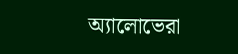অ্যালোভেরা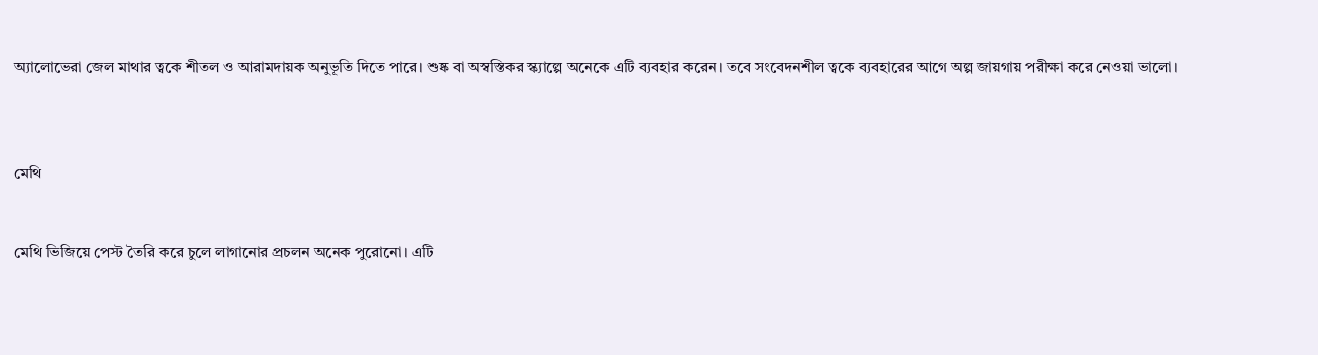অ্যালোভেরা জেল মাথার ত্বকে শীতল ও আরামদায়ক অনুভূতি দিতে পারে। শুষ্ক বা অস্বস্তিকর স্ক্যাল্পে অনেকে এটি ব্যবহার করেন। তবে সংবেদনশীল ত্বকে ব্যবহারের আগে অল্প জায়গায় পরীক্ষা করে নেওয়া ভালো।



মেথি


মেথি ভিজিয়ে পেস্ট তৈরি করে চুলে লাগানোর প্রচলন অনেক পুরোনো। এটি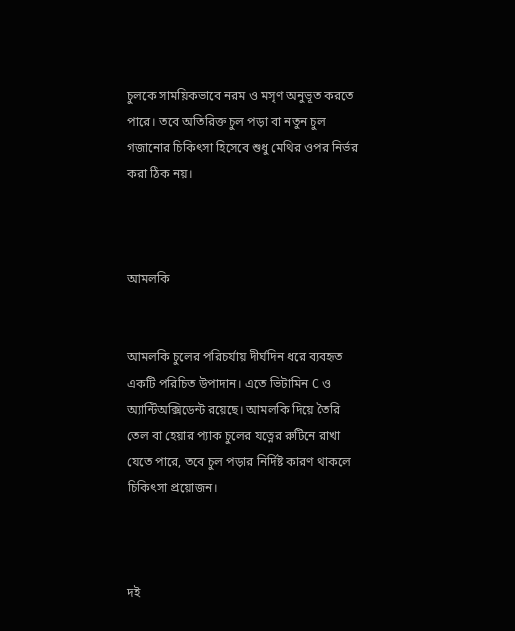চুলকে সাময়িকভাবে নরম ও মসৃণ অনুভূত করতে পারে। তবে অতিরিক্ত চুল পড়া বা নতুন চুল গজানোর চিকিৎসা হিসেবে শুধু মেথির ওপর নির্ভর করা ঠিক নয়।



আমলকি


আমলকি চুলের পরিচর্যায় দীর্ঘদিন ধরে ব্যবহৃত একটি পরিচিত উপাদান। এতে ভিটামিন C ও অ্যান্টিঅক্সিডেন্ট রয়েছে। আমলকি দিয়ে তৈরি তেল বা হেয়ার প্যাক চুলের যত্নের রুটিনে রাখা যেতে পারে, তবে চুল পড়ার নির্দিষ্ট কারণ থাকলে চিকিৎসা প্রয়োজন।



দই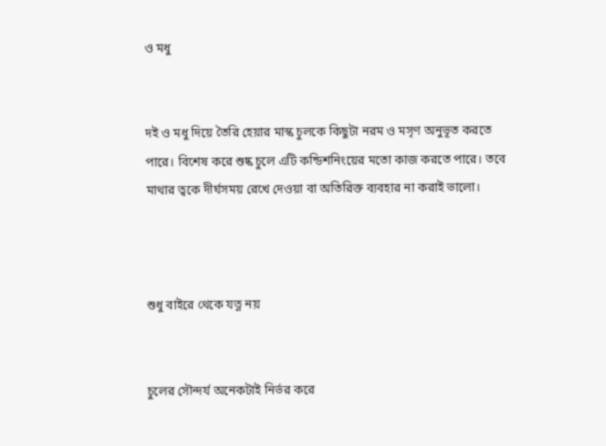ও মধু


দই ও মধু দিয়ে তৈরি হেয়ার মাস্ক চুলকে কিছুটা নরম ও মসৃণ অনুভূত করতে পারে। বিশেষ করে শুষ্ক চুলে এটি কন্ডিশনিংয়ের মতো কাজ করতে পারে। তবে মাথার ত্বকে দীর্ঘসময় রেখে দেওয়া বা অতিরিক্ত ব্যবহার না করাই ভালো।



শুধু বাইরে থেকে যত্ন নয়


চুলের সৌন্দর্য অনেকটাই নির্ভর করে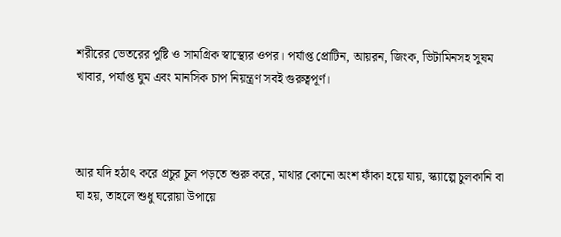শরীরের ভেতরের পুষ্টি ও সামগ্রিক স্বাস্থ্যের ওপর। পর্যাপ্ত প্রোটিন, আয়রন, জিংক, ভিটামিনসহ সুষম খাবার, পর্যাপ্ত ঘুম এবং মানসিক চাপ নিয়ন্ত্রণ সবই গুরুত্বপূর্ণ।



আর যদি হঠাৎ করে প্রচুর চুল পড়তে শুরু করে, মাথার কোনো অংশ ফাঁকা হয়ে যায়, স্ক্যাল্পে চুলকানি বা ঘা হয়, তাহলে শুধু ঘরোয়া উপায়ে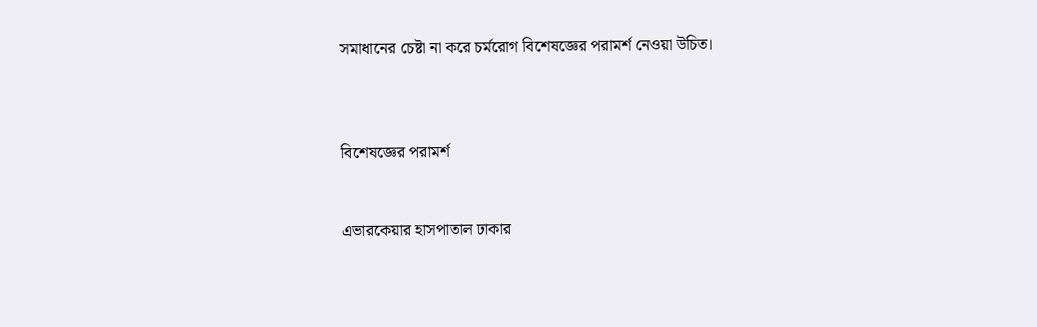সমাধানের চেষ্টা না করে চর্মরোগ বিশেষজ্ঞের পরামর্শ নেওয়া উচিত।



বিশেষজ্ঞের পরামর্শ


এভারকেয়ার হাসপাতাল ঢাকার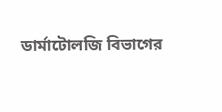ডার্মাটোলজি বিভাগের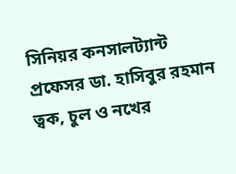সিনিয়র কনসালট্যান্ট প্রফেসর ডা. হাসিবুর রহমান ত্বক, চুল ও নখের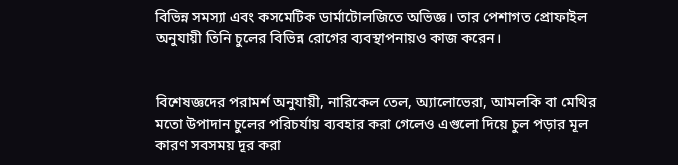বিভিন্ন সমস্যা এবং কসমেটিক ডার্মাটোলজিতে অভিজ্ঞ। তার পেশাগত প্রোফাইল অনুযায়ী তিনি চুলের বিভিন্ন রোগের ব্যবস্থাপনায়ও কাজ করেন।


বিশেষজ্ঞদের পরামর্শ অনুযায়ী, নারিকেল তেল, অ্যালোভেরা, আমলকি বা মেথির মতো উপাদান চুলের পরিচর্যায় ব্যবহার করা গেলেও এগুলো দিয়ে চুল পড়ার মূল কারণ সবসময় দূর করা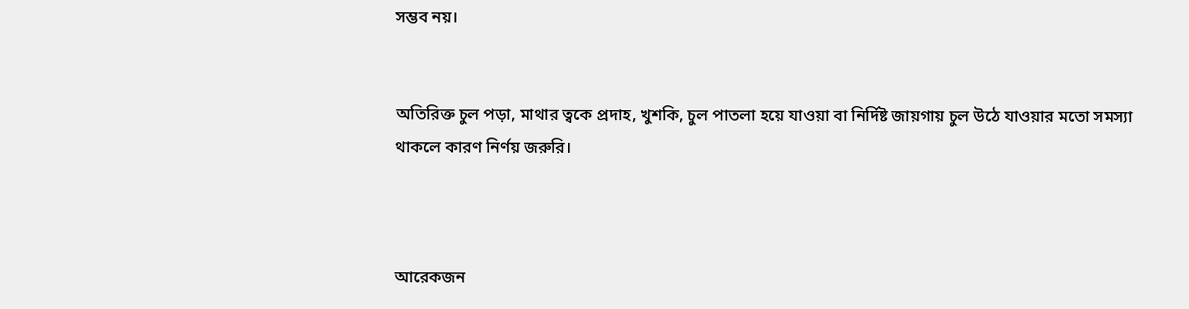সম্ভব নয়।


অতিরিক্ত চুল পড়া, মাথার ত্বকে প্রদাহ, খুশকি, চুল পাতলা হয়ে যাওয়া বা নির্দিষ্ট জায়গায় চুল উঠে যাওয়ার মতো সমস্যা থাকলে কারণ নির্ণয় জরুরি।



আরেকজন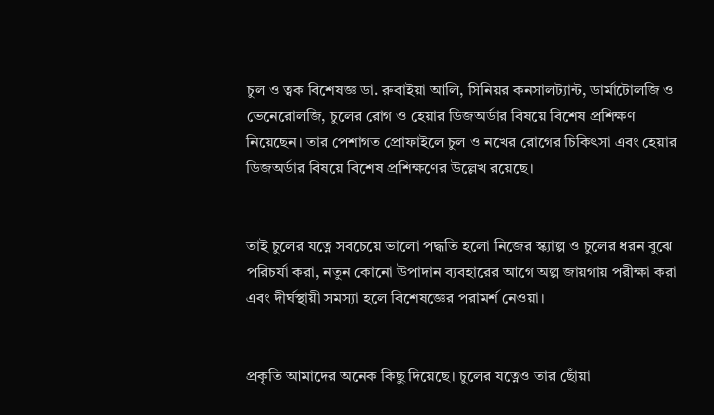চুল ও ত্বক বিশেষজ্ঞ ডা. রুবাইয়া আলি, সিনিয়র কনসালট্যান্ট, ডার্মাটোলজি ও ভেনেরোলজি, চুলের রোগ ও হেয়ার ডিজঅর্ডার বিষয়ে বিশেষ প্রশিক্ষণ নিয়েছেন। তার পেশাগত প্রোফাইলে চুল ও নখের রোগের চিকিৎসা এবং হেয়ার ডিজঅর্ডার বিষয়ে বিশেষ প্রশিক্ষণের উল্লেখ রয়েছে।


তাই চুলের যত্নে সবচেয়ে ভালো পদ্ধতি হলো নিজের স্ক্যাল্প ও চুলের ধরন বুঝে পরিচর্যা করা, নতুন কোনো উপাদান ব্যবহারের আগে অল্প জায়গায় পরীক্ষা করা এবং দীর্ঘস্থায়ী সমস্যা হলে বিশেষজ্ঞের পরামর্শ নেওয়া।


প্রকৃতি আমাদের অনেক কিছু দিয়েছে। চুলের যত্নেও তার ছোঁয়া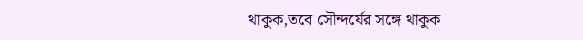থাকুক,তবে সৌন্দর্যের সঙ্গে থাকুক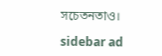সচেতনতাও।

sidebar ad